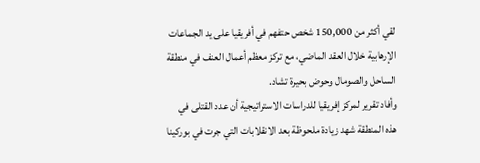لقي أكثر من 150,000 شخص حتفهم في أفريقيا على يد الجماعات الإرهابية خلال العقد الماضي، مع تركز معظم أعمال العنف في منطقة الساحل والصومال وحوض بحيرة تشاد.
وأفاد تقرير لمركز إفريقيا للدراسات الاستراتيجية أن عدد القتلى في هذه المنطقة شهد زيادة ملحوظة بعد الانقلابات التي جرت في بوركينا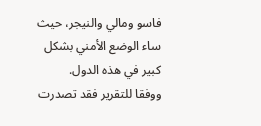فاسو ومالي والنيجر، حيث ساء الوضع الأمني بشكل كبير في هذه الدول.
ووفقا للتقرير فقد تصدرت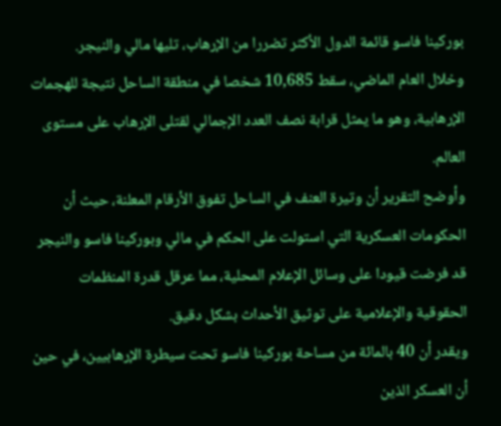بوركينا فاسو قائمة الدول الأكثر تضررا من الإرهاب، تليها مالي والنيجر.
وخلال العام الماضي، سقط 10,685 شخصا في منطقة الساحل نتيجة للهجمات الإرهابية، وهو ما يمثل قرابة نصف العدد الإجمالي لقتلى الإرهاب على مستوى العالم.
وأوضح التقرير أن وتيرة العنف في الساحل تفوق الأرقام المعلنة، حيث أن الحكومات العسكرية التي استولت على الحكم في مالي وبوركينا فاسو والنيجر قد فرضت قيودا على وسائل الإعلام المحلية، مما عرقل قدرة المنظمات الحقوقية والإعلامية على توثيق الأحداث بشكل دقيق.
ويقدر أن 40 بالمائة من مساحة بوركينا فاسو تحت سيطرة الإرهابيين، في حين أن العسكر الذين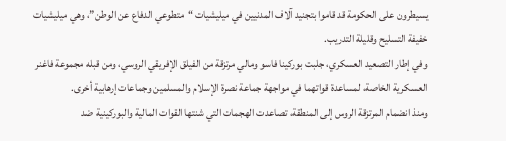يسيطرون على الحكومة قد قاموا بتجنيد آلاف المدنيين في ميليشيات “متطوعي الدفاع عن الوطن”، وهي ميليشيات خفيفة التسليح وقليلة التدريب.
وفي إطار التصعيد العسكري، جلبت بوركينا فاسو ومالي مرتزقة من الفيلق الإفريقي الروسي، ومن قبله مجموعة فاغنر العسكرية الخاصة، لمساعدة قواتهما في مواجهة جماعة نصرة الإسلام والمسلمين وجماعات إرهابية أخرى.
ومنذ انضمام المرتزقة الروس إلى المنطقة، تصاعدت الهجمات التي شنتها القوات المالية والبوركينية ضد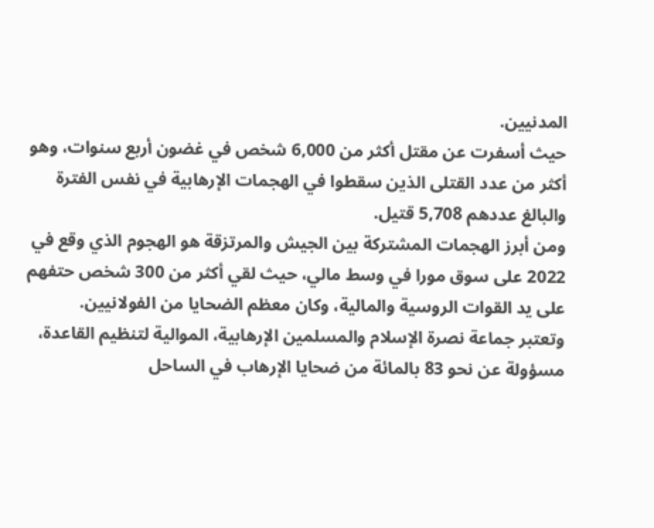المدنيين.
حيث أسفرت عن مقتل أكثر من 6,000 شخص في غضون أربع سنوات، وهو أكثر من عدد القتلى الذين سقطوا في الهجمات الإرهابية في نفس الفترة والبالغ عددهم 5,708 قتيل.
ومن أبرز الهجمات المشتركة بين الجيش والمرتزقة هو الهجوم الذي وقع في 2022 على سوق مورا في وسط مالي، حيث لقي أكثر من 300 شخص حتفهم على يد القوات الروسية والمالية، وكان معظم الضحايا من الفولانيين.
وتعتبر جماعة نصرة الإسلام والمسلمين الإرهابية، الموالية لتنظيم القاعدة، مسؤولة عن نحو 83 بالمائة من ضحايا الإرهاب في الساحل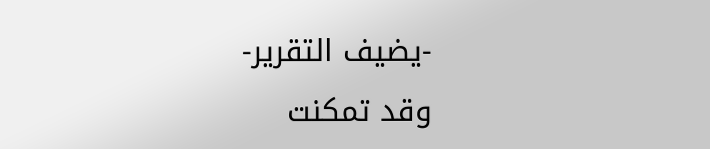-يضيف التقرير-
وقد تمكنت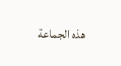هذه الجماعة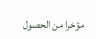مؤخرا من الحصول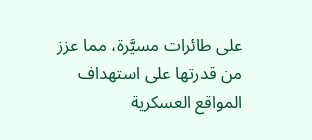على طائرات مسيَّرة، مما عزز من قدرتها على استهداف المواقع العسكرية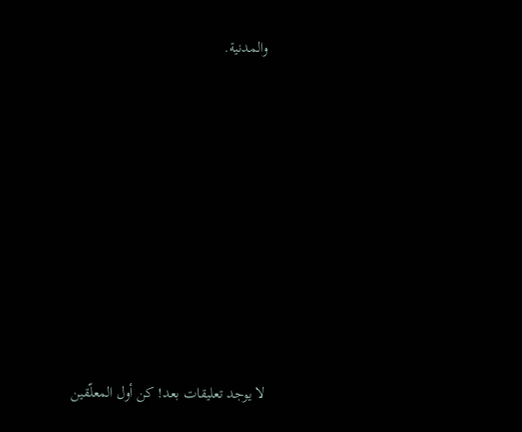والمدنية.









لا يوجد تعليقات بعد! كن أول المعلّقين